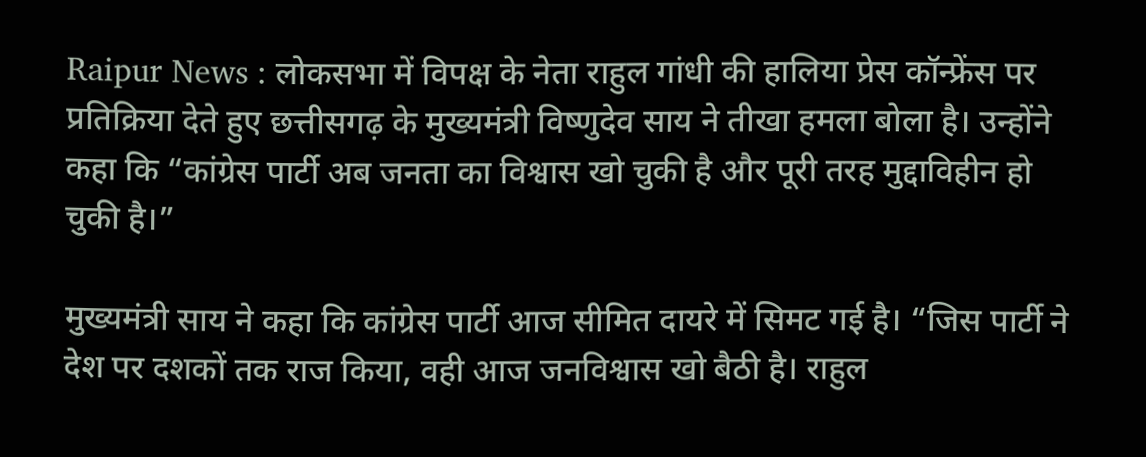Raipur News : लोकसभा में विपक्ष के नेता राहुल गांधी की हालिया प्रेस कॉन्फ्रेंस पर प्रतिक्रिया देते हुए छत्तीसगढ़ के मुख्यमंत्री विष्णुदेव साय ने तीखा हमला बोला है। उन्होंने कहा कि “कांग्रेस पार्टी अब जनता का विश्वास खो चुकी है और पूरी तरह मुद्दाविहीन हो चुकी है।”

मुख्यमंत्री साय ने कहा कि कांग्रेस पार्टी आज सीमित दायरे में सिमट गई है। “जिस पार्टी ने देश पर दशकों तक राज किया, वही आज जनविश्वास खो बैठी है। राहुल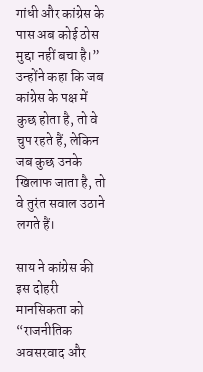गांधी और कांग्रेस के पास अब कोई ठोस मुद्दा नहीं बचा है।” उन्होंने कहा कि जब कांग्रेस के पक्ष में कुछ होता है, तो वे चुप रहते हैं, लेकिन जब कुछ उनके खिलाफ जाता है, तो वे तुरंत सवाल उठाने लगते हैं।

साय ने कांग्रेस की इस दोहरी मानसिकता को “राजनीतिक अवसरवाद और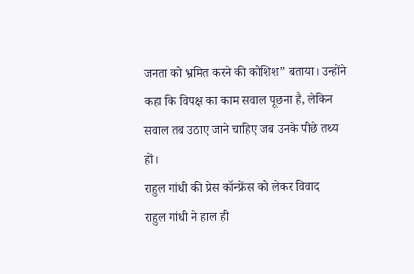जनता को भ्रमित करने की कोशिश” बताया। उन्होंने कहा कि विपक्ष का काम सवाल पूछना है, लेकिन सवाल तब उठाए जाने चाहिए जब उनके पीछे तथ्य हों।
राहुल गांधी की प्रेस कॉन्फ्रेंस को लेकर विवाद
राहुल गांधी ने हाल ही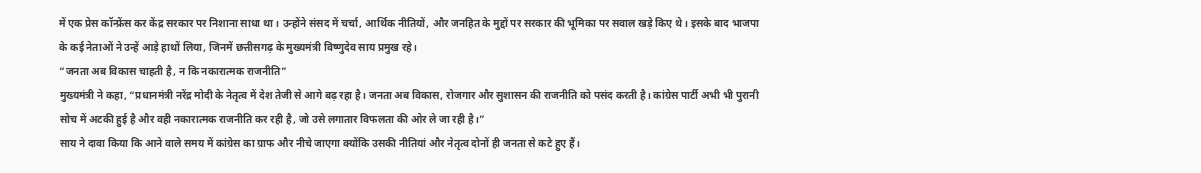में एक प्रेस कॉन्फ्रेंस कर केंद्र सरकार पर निशाना साधा था। उन्होंने संसद में चर्चा, आर्थिक नीतियों, और जनहित के मुद्दों पर सरकार की भूमिका पर सवाल खड़े किए थे। इसके बाद भाजपा के कई नेताओं ने उन्हें आड़े हाथों लिया, जिनमें छत्तीसगढ़ के मुख्यमंत्री विष्णुदेव साय प्रमुख रहे।
“जनता अब विकास चाहती है, न कि नकारात्मक राजनीति”
मुख्यमंत्री ने कहा, “प्रधानमंत्री नरेंद्र मोदी के नेतृत्व में देश तेजी से आगे बढ़ रहा है। जनता अब विकास, रोजगार और सुशासन की राजनीति को पसंद करती है। कांग्रेस पार्टी अभी भी पुरानी सोच में अटकी हुई है और वही नकारात्मक राजनीति कर रही है, जो उसे लगातार विफलता की ओर ले जा रही है।”
साय ने दावा किया कि आने वाले समय में कांग्रेस का ग्राफ और नीचे जाएगा क्योंकि उसकी नीतियां और नेतृत्व दोनों ही जनता से कटे हुए हैं।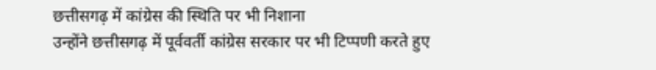छत्तीसगढ़ में कांग्रेस की स्थिति पर भी निशाना
उन्होंने छत्तीसगढ़ में पूर्ववर्ती कांग्रेस सरकार पर भी टिप्पणी करते हुए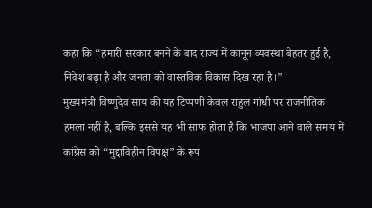कहा कि “हमारी सरकार बनने के बाद राज्य में कानून व्यवस्था बेहतर हुई है, निवेश बढ़ा है और जनता को वास्तविक विकास दिख रहा है।”
मुख्यमंत्री विष्णुदेव साय की यह टिप्पणी केवल राहुल गांधी पर राजनीतिक हमला नहीं है, बल्कि इससे यह भी साफ होता है कि भाजपा आने वाले समय में कांग्रेस को “मुद्दाविहीन विपक्ष” के रूप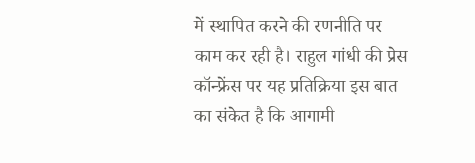में स्थापित करने की रणनीति पर काम कर रही है। राहुल गांधी की प्रेस कॉन्फ्रेंस पर यह प्रतिक्रिया इस बात का संकेत है कि आगामी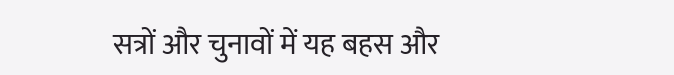सत्रों और चुनावों में यह बहस और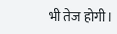भी तेज होगी।